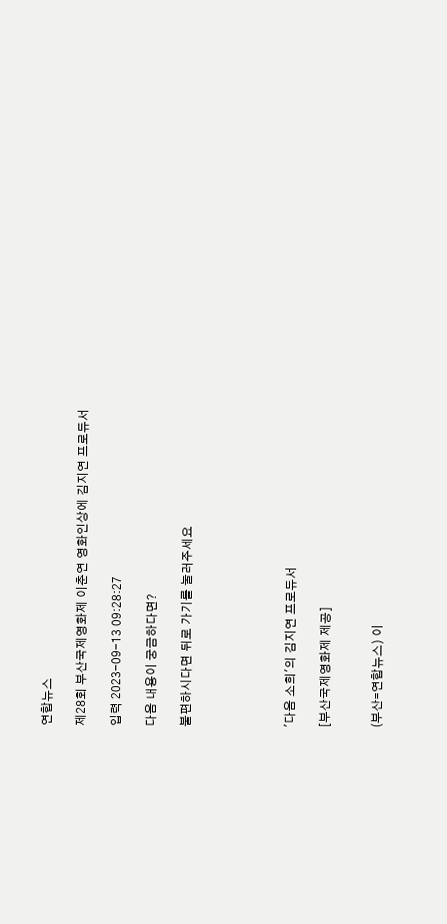연합뉴스

제28회 부산국제영화제 이춘연 영화인상에 김지연 프로듀서

입력 2023-09-13 09:28:27

다음 내용이 궁금하다면?

불편하시다면 뒤로 가기를 눌러주세요





'다음 소희'의 김지연 프로듀서

[부산국제영화제 제공]


(부산=연합뉴스) 이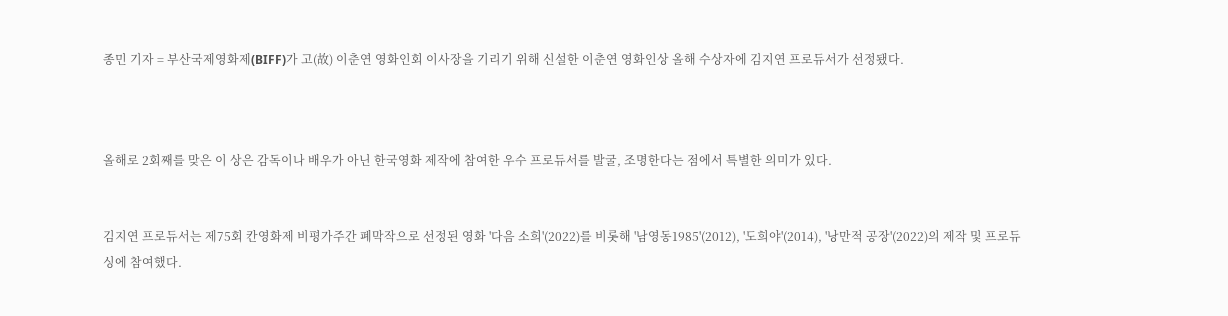종민 기자 = 부산국제영화제(BIFF)가 고(故) 이춘연 영화인회 이사장을 기리기 위해 신설한 이춘연 영화인상 올해 수상자에 김지연 프로듀서가 선정됐다.



올해로 2회째를 맞은 이 상은 감독이나 배우가 아닌 한국영화 제작에 참여한 우수 프로듀서를 발굴, 조명한다는 점에서 특별한 의미가 있다.


김지연 프로듀서는 제75회 칸영화제 비평가주간 폐막작으로 선정된 영화 '다음 소희'(2022)를 비롯해 '남영동1985'(2012), '도희야'(2014), '낭만적 공장'(2022)의 제작 및 프로듀싱에 참여했다.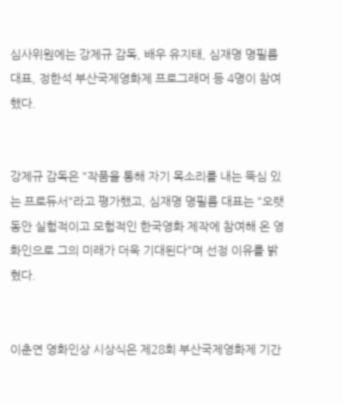심사위원에는 강제규 감독, 배우 유지태, 심재명 명필름 대표, 정한석 부산국제영화제 프로그래머 등 4명이 참여했다.


강제규 감독은 "작품을 통해 자기 목소리를 내는 뚝심 있는 프로듀서"라고 평가했고, 심재명 명필름 대표는 "오랫동안 실험적이고 모험적인 한국영화 제작에 참여해 온 영화인으로 그의 미래가 더욱 기대된다"며 선정 이유를 밝혔다.


이춘연 영화인상 시상식은 제28회 부산국제영화제 기간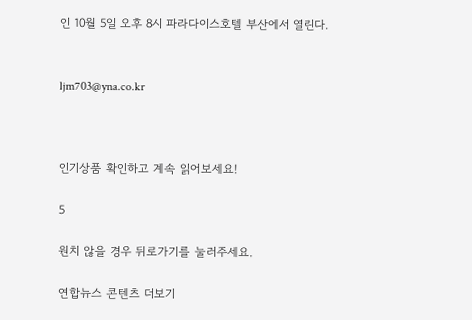인 10월 5일 오후 8시 파라다이스호텔 부산에서 열린다.


ljm703@yna.co.kr



인기상품 확인하고 계속 읽어보세요!

5

원치 않을 경우 뒤로가기를 눌러주세요.

연합뉴스 콘텐츠 더보기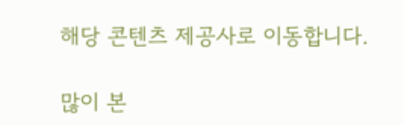해당 콘텐츠 제공사로 이동합니다.

많이 본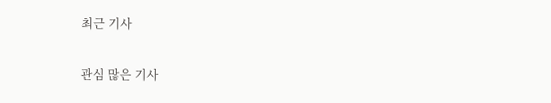최근 기사

관심 많은 기사